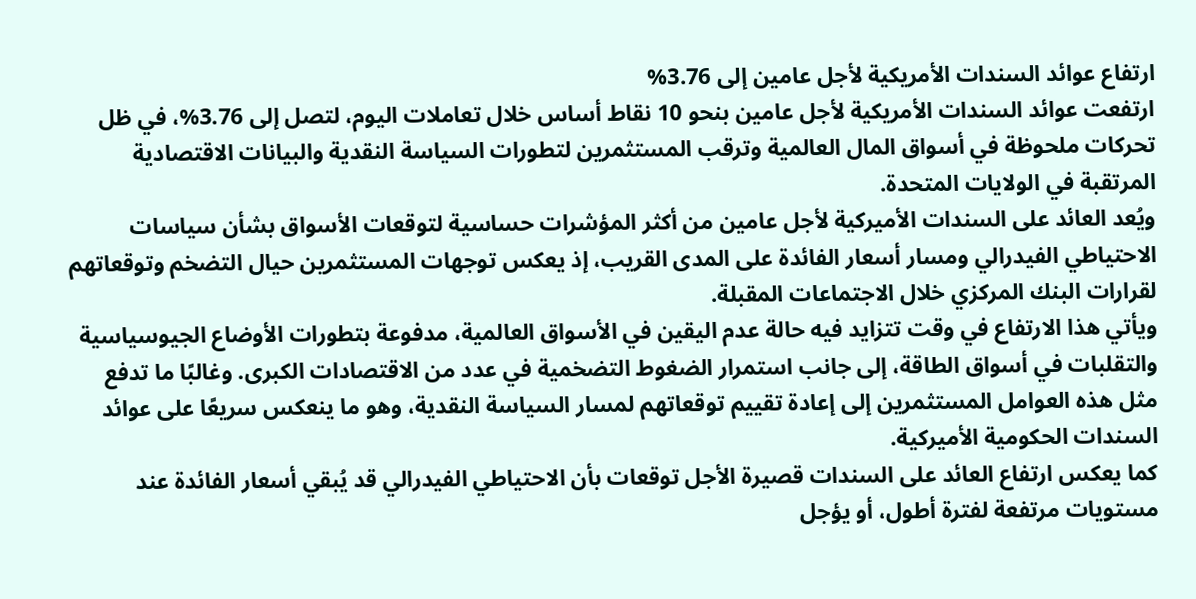ارتفاع عوائد السندات الأمريكية لأجل عامين إلى 3.76%
ارتفعت عوائد السندات الأمريكية لأجل عامين بنحو 10 نقاط أساس خلال تعاملات اليوم، لتصل إلى 3.76%، في ظل تحركات ملحوظة في أسواق المال العالمية وترقب المستثمرين لتطورات السياسة النقدية والبيانات الاقتصادية المرتقبة في الولايات المتحدة.
ويُعد العائد على السندات الأميركية لأجل عامين من أكثر المؤشرات حساسية لتوقعات الأسواق بشأن سياسات الاحتياطي الفيدرالي ومسار أسعار الفائدة على المدى القريب، إذ يعكس توجهات المستثمرين حيال التضخم وتوقعاتهم لقرارات البنك المركزي خلال الاجتماعات المقبلة.
ويأتي هذا الارتفاع في وقت تتزايد فيه حالة عدم اليقين في الأسواق العالمية، مدفوعة بتطورات الأوضاع الجيوسياسية والتقلبات في أسواق الطاقة، إلى جانب استمرار الضغوط التضخمية في عدد من الاقتصادات الكبرى. وغالبًا ما تدفع مثل هذه العوامل المستثمرين إلى إعادة تقييم توقعاتهم لمسار السياسة النقدية، وهو ما ينعكس سريعًا على عوائد السندات الحكومية الأميركية.
كما يعكس ارتفاع العائد على السندات قصيرة الأجل توقعات بأن الاحتياطي الفيدرالي قد يُبقي أسعار الفائدة عند مستويات مرتفعة لفترة أطول، أو يؤجل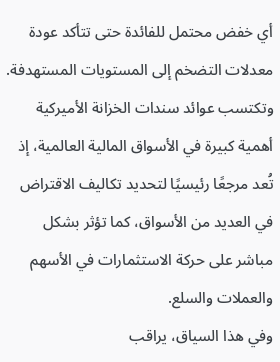أي خفض محتمل للفائدة حتى تتأكد عودة معدلات التضخم إلى المستويات المستهدفة.
وتكتسب عوائد سندات الخزانة الأميركية أهمية كبيرة في الأسواق المالية العالمية، إذ تُعد مرجعًا رئيسيًا لتحديد تكاليف الاقتراض في العديد من الأسواق، كما تؤثر بشكل مباشر على حركة الاستثمارات في الأسهم والعملات والسلع.
وفي هذا السياق، يراقب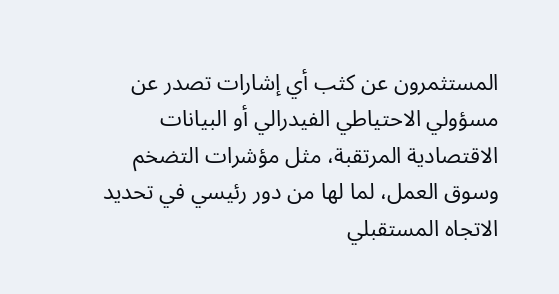المستثمرون عن كثب أي إشارات تصدر عن مسؤولي الاحتياطي الفيدرالي أو البيانات الاقتصادية المرتقبة، مثل مؤشرات التضخم وسوق العمل، لما لها من دور رئيسي في تحديد الاتجاه المستقبلي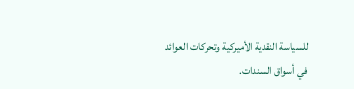للسياسة النقدية الأميركية وتحركات العوائد في أسواق السندات.